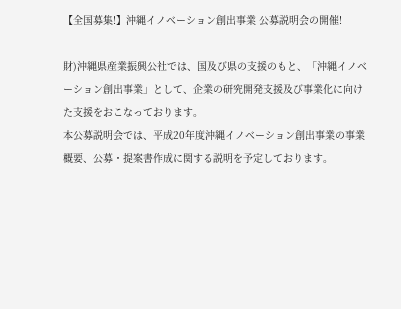【全国募集!】沖縄イノベーション創出事業 公募説明会の開催!

財)沖縄県産業振興公社では、国及び県の支援のもと、「沖縄イノベーション創出事業」として、企業の研究開発支援及び事業化に向けた支援をおこなっております。
本公募説明会では、平成20年度沖縄イノベーション創出事業の事業概要、公募・提案書作成に関する説明を予定しております。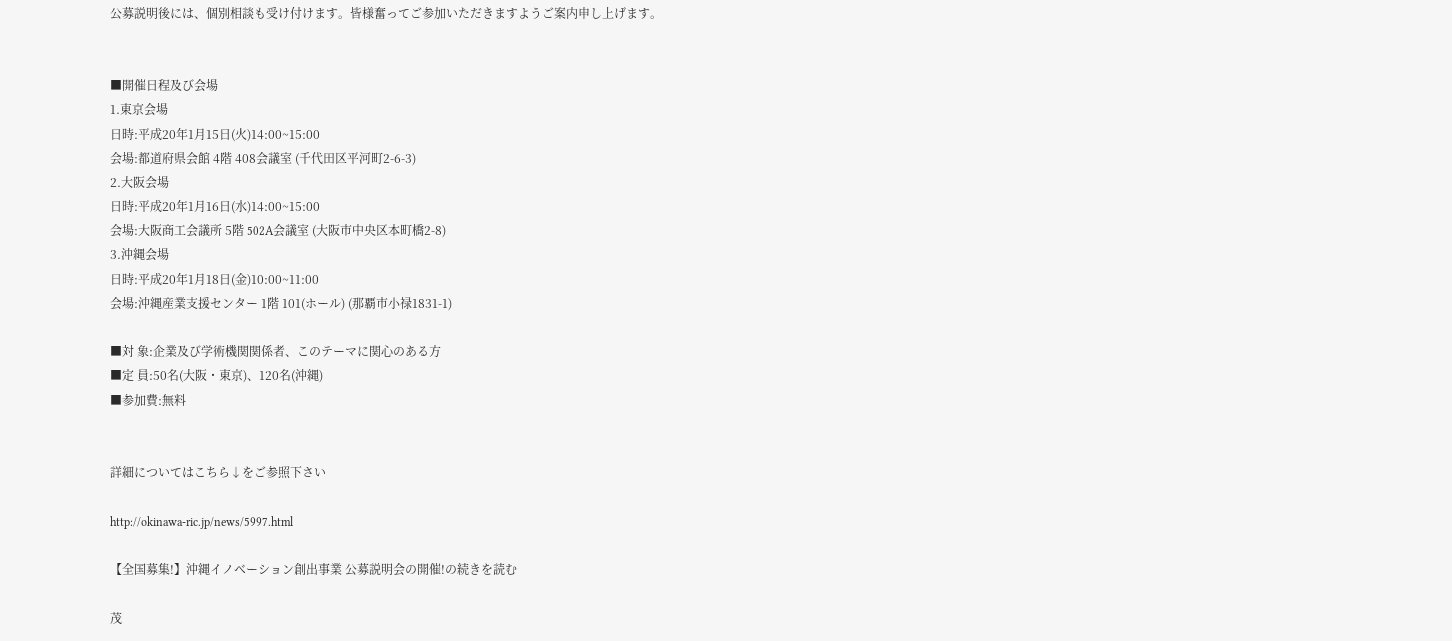公募説明後には、個別相談も受け付けます。皆様奮ってご参加いただきますようご案内申し上げます。


■開催日程及び会場
1.東京会場
日時:平成20年1月15日(火)14:00~15:00
会場:都道府県会館 4階 408会議室 (千代田区平河町2-6-3)
2.大阪会場
日時:平成20年1月16日(水)14:00~15:00
会場:大阪商工会議所 5階 502A会議室 (大阪市中央区本町橋2-8)
3.沖縄会場
日時:平成20年1月18日(金)10:00~11:00
会場:沖縄産業支援センター 1階 101(ホール) (那覇市小禄1831-1)

■対 象:企業及び学術機関関係者、このテーマに関心のある方
■定 員:50名(大阪・東京)、120名(沖縄)
■参加費:無料


詳細についてはこちら↓をご参照下さい

http://okinawa-ric.jp/news/5997.html

【全国募集!】沖縄イノベーション創出事業 公募説明会の開催!の続きを読む

茂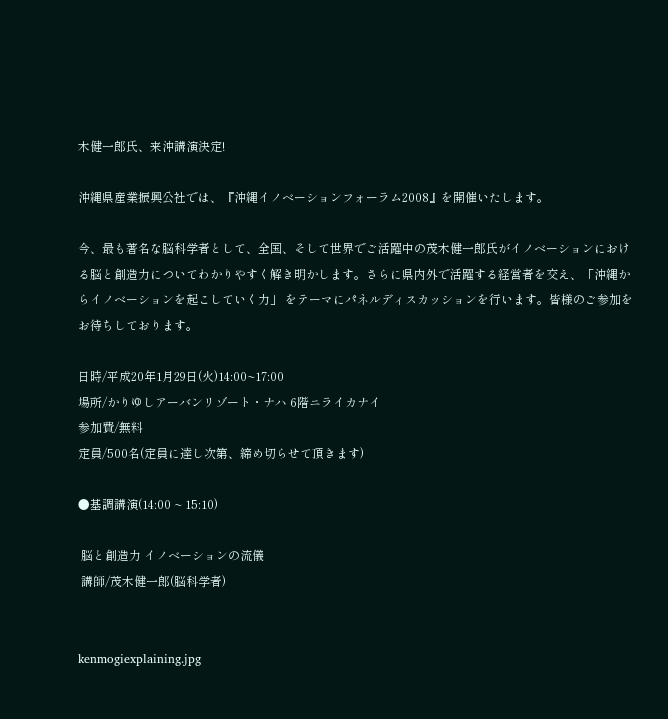木健一郎氏、来沖講演決定!

沖縄県産業振興公社では、『沖縄イノベーションフォーラム2008』を開催いたします。

今、最も著名な脳科学者として、全国、そして世界でご活躍中の茂木健一郎氏がイノベーションにおける脳と創造力についてわかりやすく解き明かします。さらに県内外で活躍する経営者を交え、「沖縄からイノベーションを起こしていく力」 をテーマにパネルディスカッションを行います。皆様のご参加をお待ちしております。

日時/平成20年1月29日(火)14:00~17:00
場所/かりゆしアーバンリゾート・ナハ 6階ニライカナイ
参加費/無料
定員/500名(定員に達し次第、締め切らせて頂きます)

●基調講演(14:00 ~ 15:10)

 脳と創造力 イノベーションの流儀
 講師/茂木健一郎(脳科学者)


kenmogiexplaining.jpg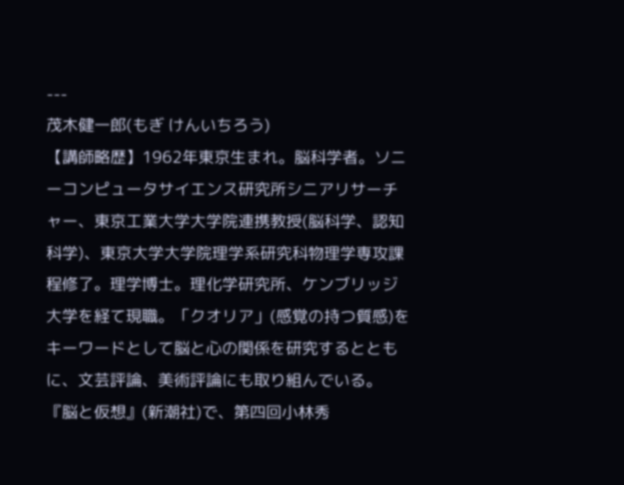---
茂木健一郎(もぎ けんいちろう)
【講師略歴】1962年東京生まれ。脳科学者。ソニーコンピュータサイエンス研究所シニアリサーチャー、東京工業大学大学院連携教授(脳科学、認知科学)、東京大学大学院理学系研究科物理学専攻課程修了。理学博士。理化学研究所、ケンブリッジ大学を経て現職。「クオリア」(感覚の持つ質感)をキーワードとして脳と心の関係を研究するとともに、文芸評論、美術評論にも取り組んでいる。『脳と仮想』(新潮社)で、第四回小林秀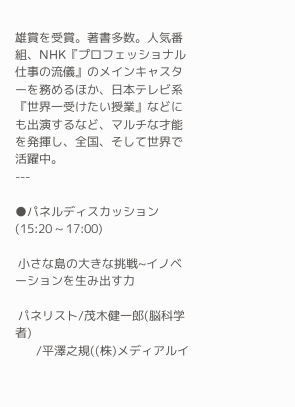雄賞を受賞。著書多数。人気番組、NHK『プロフェッショナル 仕事の流儀』のメインキャスターを務めるほか、日本テレビ系『世界一受けたい授業』などにも出演するなど、マルチな才能を発揮し、全国、そして世界で活躍中。
---

●パネルディスカッション(15:20 ~ 17:00)

 小さな島の大きな挑戦~イノベーションを生み出す力

 パネリスト/茂木健一郎(脳科学者)
       /平澤之規((株)メディアルイ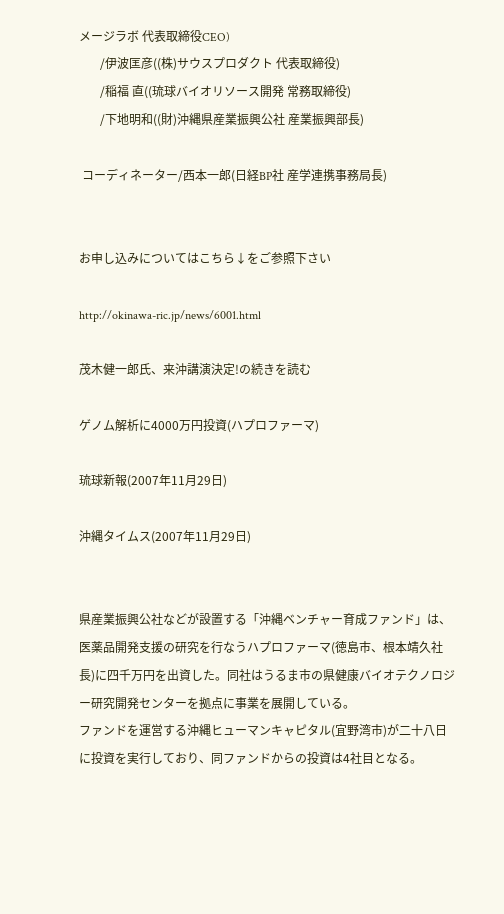メージラボ 代表取締役CEO)
       /伊波匡彦((株)サウスプロダクト 代表取締役)
       /稲福 直((琉球バイオリソース開発 常務取締役)
       /下地明和((財)沖縄県産業振興公社 産業振興部長)

 コーディネーター/西本一郎(日経BP社 産学連携事務局長)


お申し込みについてはこちら↓をご参照下さい

http://okinawa-ric.jp/news/6001.html

茂木健一郎氏、来沖講演決定!の続きを読む

ゲノム解析に4000万円投資(ハプロファーマ)

琉球新報(2007年11月29日)

沖縄タイムス(2007年11月29日)


県産業振興公社などが設置する「沖縄ベンチャー育成ファンド」は、医薬品開発支援の研究を行なうハプロファーマ(徳島市、根本靖久社長)に四千万円を出資した。同社はうるま市の県健康バイオテクノロジー研究開発センターを拠点に事業を展開している。
ファンドを運営する沖縄ヒューマンキャピタル(宜野湾市)が二十八日に投資を実行しており、同ファンドからの投資は4社目となる。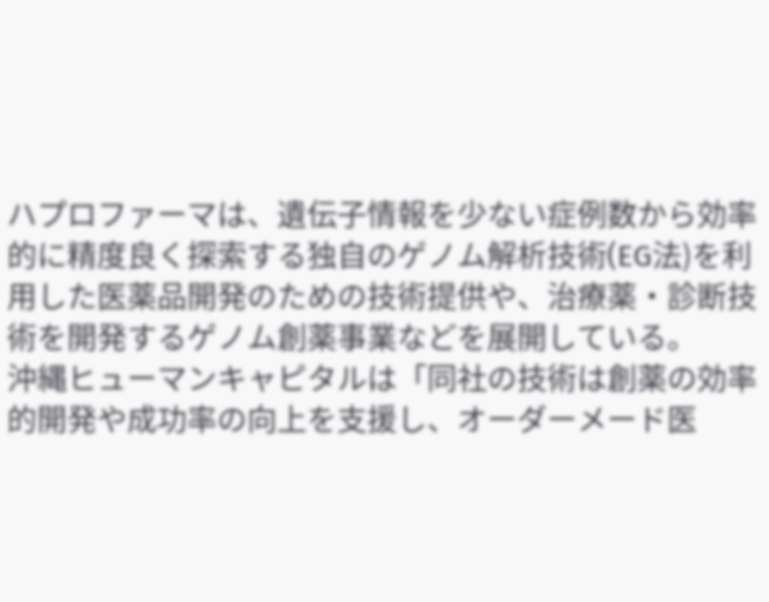ハプロファーマは、遺伝子情報を少ない症例数から効率的に精度良く探索する独自のゲノム解析技術(EG法)を利用した医薬品開発のための技術提供や、治療薬・診断技術を開発するゲノム創薬事業などを展開している。
沖縄ヒューマンキャピタルは「同社の技術は創薬の効率的開発や成功率の向上を支援し、オーダーメード医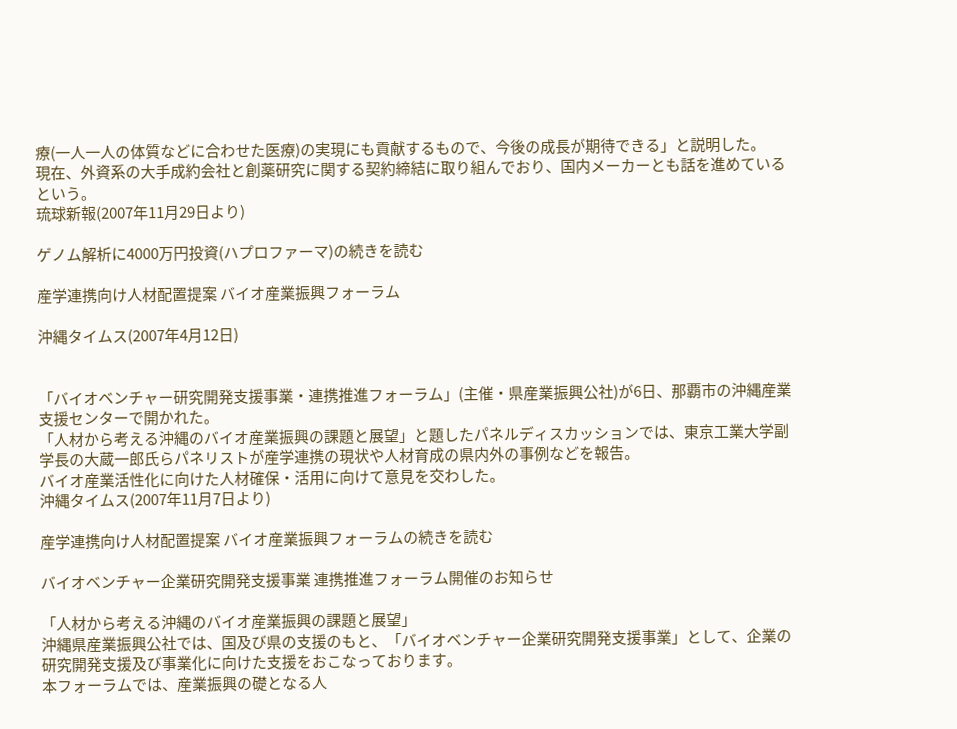療(一人一人の体質などに合わせた医療)の実現にも貢献するもので、今後の成長が期待できる」と説明した。
現在、外資系の大手成約会社と創薬研究に関する契約締結に取り組んでおり、国内メーカーとも話を進めているという。
琉球新報(2007年11月29日より)

ゲノム解析に4000万円投資(ハプロファーマ)の続きを読む

産学連携向け人材配置提案 バイオ産業振興フォーラム

沖縄タイムス(2007年4月12日)


「バイオベンチャー研究開発支援事業・連携推進フォーラム」(主催・県産業振興公社)が6日、那覇市の沖縄産業支援センターで開かれた。
「人材から考える沖縄のバイオ産業振興の課題と展望」と題したパネルディスカッションでは、東京工業大学副学長の大蔵一郎氏らパネリストが産学連携の現状や人材育成の県内外の事例などを報告。
バイオ産業活性化に向けた人材確保・活用に向けて意見を交わした。
沖縄タイムス(2007年11月7日より)

産学連携向け人材配置提案 バイオ産業振興フォーラムの続きを読む

バイオベンチャー企業研究開発支援事業 連携推進フォーラム開催のお知らせ

「人材から考える沖縄のバイオ産業振興の課題と展望」
沖縄県産業振興公社では、国及び県の支援のもと、「バイオベンチャー企業研究開発支援事業」として、企業の研究開発支援及び事業化に向けた支援をおこなっております。
本フォーラムでは、産業振興の礎となる人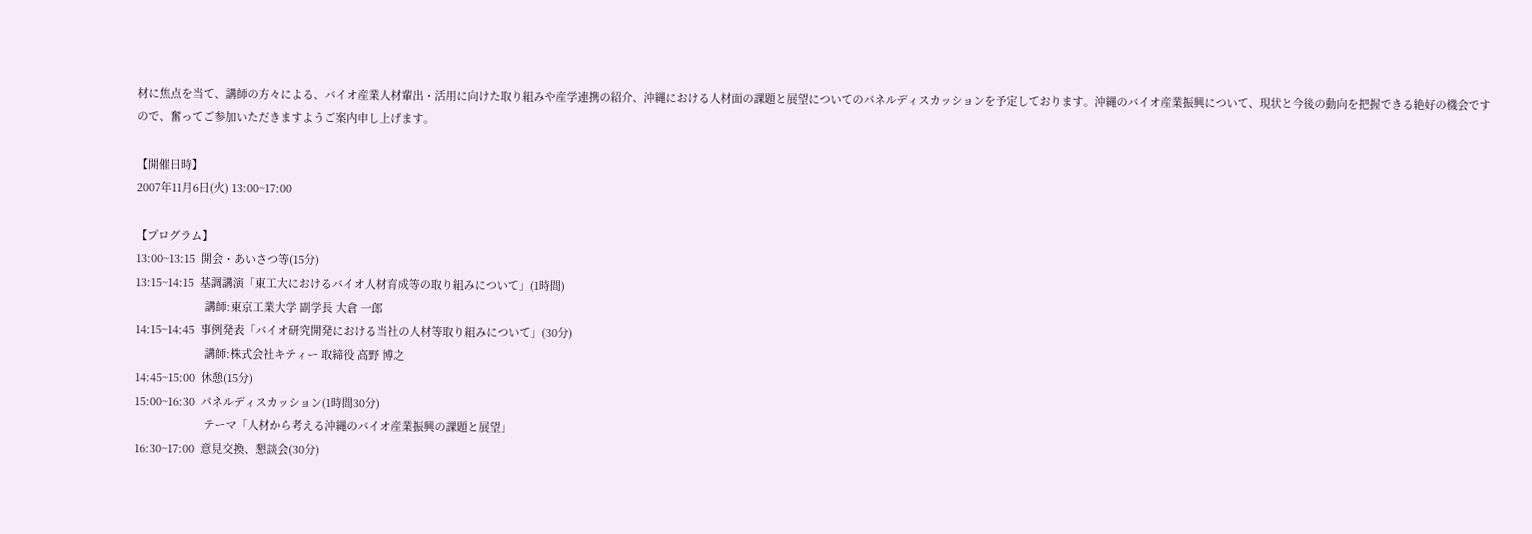材に焦点を当て、講師の方々による、バイオ産業人材輩出・活用に向けた取り組みや産学連携の紹介、沖縄における人材面の課題と展望についてのパネルディスカッションを予定しております。沖縄のバイオ産業振興について、現状と今後の動向を把握できる絶好の機会ですので、奮ってご参加いただきますようご案内申し上げます。

【開催日時】
2007年11月6日(火) 13:00~17:00

【プログラム】
13:00~13:15  開会・あいさつ等(15分)
13:15~14:15  基調講演「東工大におけるバイオ人材育成等の取り組みについて」(1時間)
                       講師:東京工業大学 副学長 大倉 一郎
14:15~14:45  事例発表「バイオ研究開発における当社の人材等取り組みについて」(30分)
                       講師:株式会社キティー 取締役 高野 博之
14:45~15:00  休憩(15分)
15:00~16:30  パネルディスカッション(1時間30分)
                       テーマ「人材から考える沖縄のバイオ産業振興の課題と展望」
16:30~17:00  意見交換、懇談会(30分)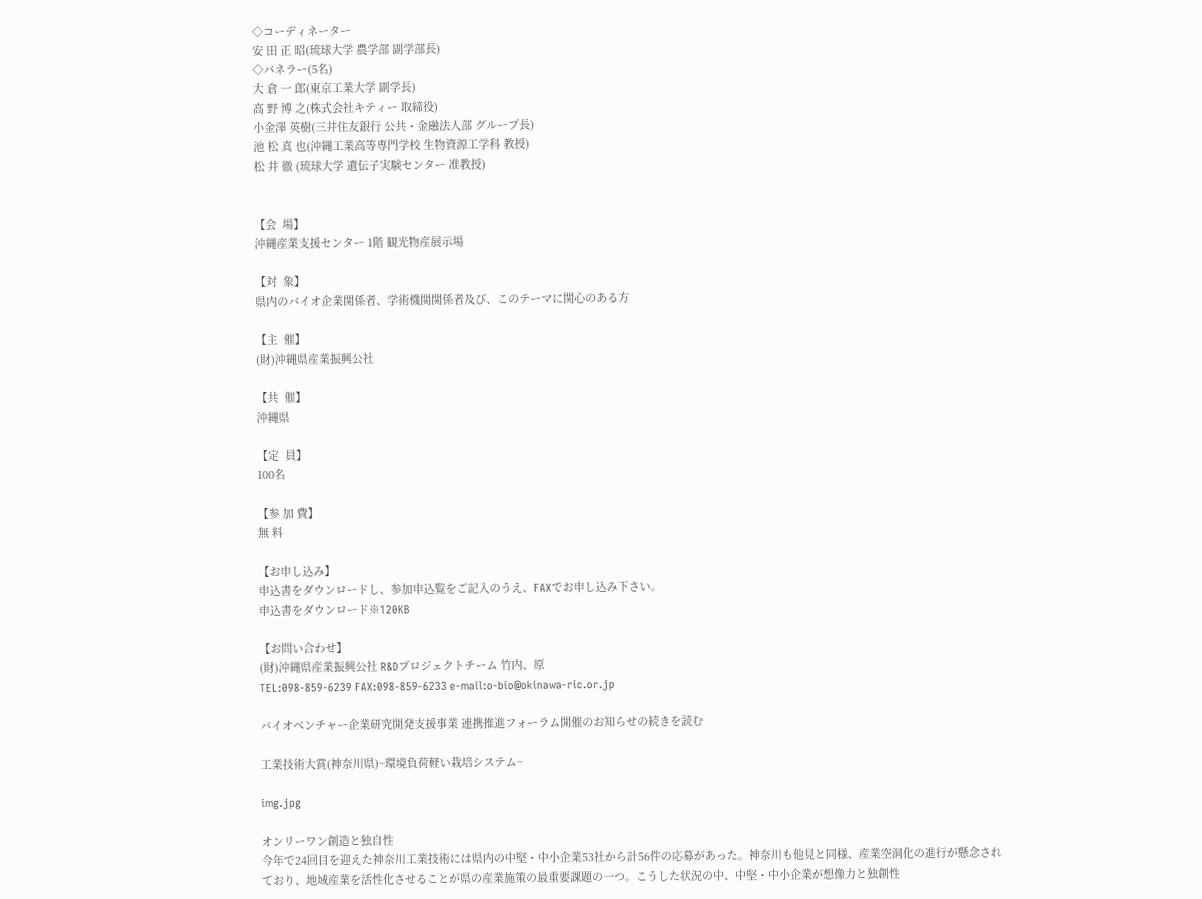◇コーディネーター
安 田 正 昭(琉球大学 農学部 副学部長)
◇パネラー(5名)
大 倉 一 郎(東京工業大学 副学長)
高 野 博 之(株式会社キティー 取締役)
小金澤 英樹(三井住友銀行 公共・金融法人部 グループ長)
池 松 真 也(沖縄工業高等専門学校 生物資源工学科 教授)
松 井 徹 (琉球大学 遺伝子実験センター 准教授)


【会  場】
沖縄産業支援センター 1階 観光物産展示場

【対  象】
県内のバイオ企業関係者、学術機関関係者及び、このテーマに関心のある方

【主  催】
(財)沖縄県産業振興公社

【共  催】
沖縄県

【定  員】
100名

【参 加 費】
無 料

【お申し込み】
申込書をダウンロードし、参加申込覧をご記入のうえ、FAXでお申し込み下さい。
申込書をダウンロード※120KB

【お問い合わせ】
(財)沖縄県産業振興公社 R&Dプロジェクトチーム 竹内、原
TEL:098-859-6239 FAX:098-859-6233 e-mail:o-bio@okinawa-ric.or.jp

バイオベンチャー企業研究開発支援事業 連携推進フォーラム開催のお知らせの続きを読む

工業技術大賞(神奈川県)~環境負荷軽い栽培システム~

img.jpg

オンリーワン創造と独自性
今年で24回目を迎えた神奈川工業技術には県内の中堅・中小企業53社から計56件の応募があった。神奈川も他見と同様、産業空洞化の進行が懸念されており、地域産業を活性化させることが県の産業施策の最重要課題の一つ。こうした状況の中、中堅・中小企業が想像力と独創性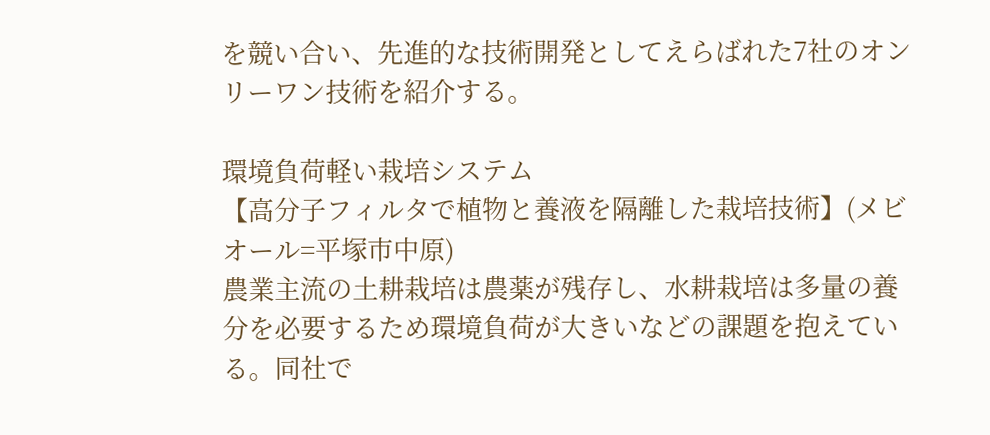を競い合い、先進的な技術開発としてえらばれた7社のオンリーワン技術を紹介する。

環境負荷軽い栽培システム
【高分子フィルタで植物と養液を隔離した栽培技術】(メビオール=平塚市中原)
農業主流の土耕栽培は農薬が残存し、水耕栽培は多量の養分を必要するため環境負荷が大きいなどの課題を抱えている。同社で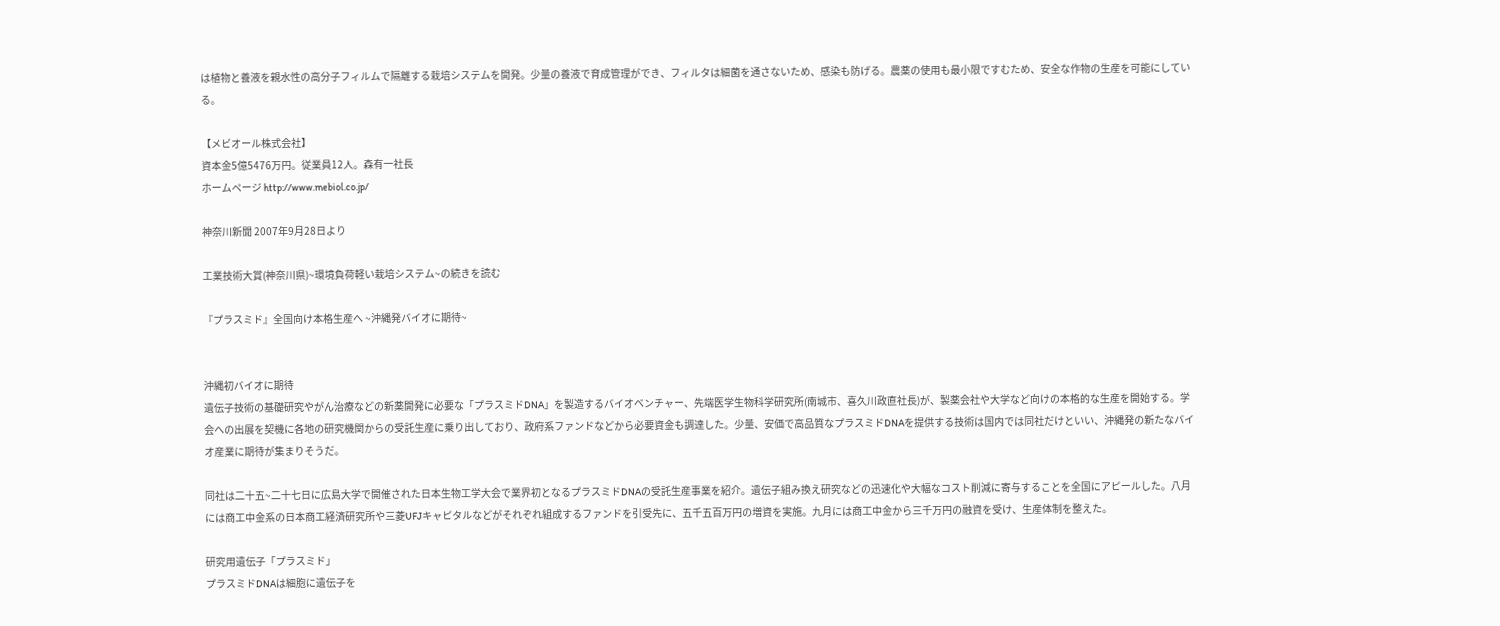は植物と養液を親水性の高分子フィルムで隔離する栽培システムを開発。少量の養液で育成管理ができ、フィルタは細菌を通さないため、感染も防げる。農薬の使用も最小限ですむため、安全な作物の生産を可能にしている。

【メビオール株式会社】
資本金5億5476万円。従業員12人。森有一社長
ホームページ http://www.mebiol.co.jp/

神奈川新聞 2007年9月28日より

工業技術大賞(神奈川県)~環境負荷軽い栽培システム~の続きを読む

『プラスミド』全国向け本格生産へ ~沖縄発バイオに期待~


沖縄初バイオに期待
遺伝子技術の基礎研究やがん治療などの新薬開発に必要な「プラスミドDNA」を製造するバイオベンチャー、先端医学生物科学研究所(南城市、喜久川政直社長)が、製薬会社や大学など向けの本格的な生産を開始する。学会への出展を契機に各地の研究機関からの受託生産に乗り出しており、政府系ファンドなどから必要資金も調達した。少量、安価で高品質なプラスミドDNAを提供する技術は国内では同社だけといい、沖縄発の新たなバイオ産業に期待が集まりそうだ。

同社は二十五~二十七日に広島大学で開催された日本生物工学大会で業界初となるプラスミドDNAの受託生産事業を紹介。遺伝子組み換え研究などの迅速化や大幅なコスト削減に寄与することを全国にアピールした。八月には商工中金系の日本商工経済研究所や三菱UFJキャピタルなどがそれぞれ組成するファンドを引受先に、五千五百万円の増資を実施。九月には商工中金から三千万円の融資を受け、生産体制を整えた。

研究用遺伝子「プラスミド」
プラスミドDNAは細胞に遺伝子を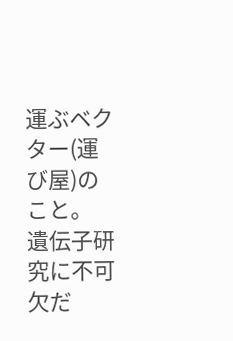運ぶベクター(運び屋)のこと。
遺伝子研究に不可欠だ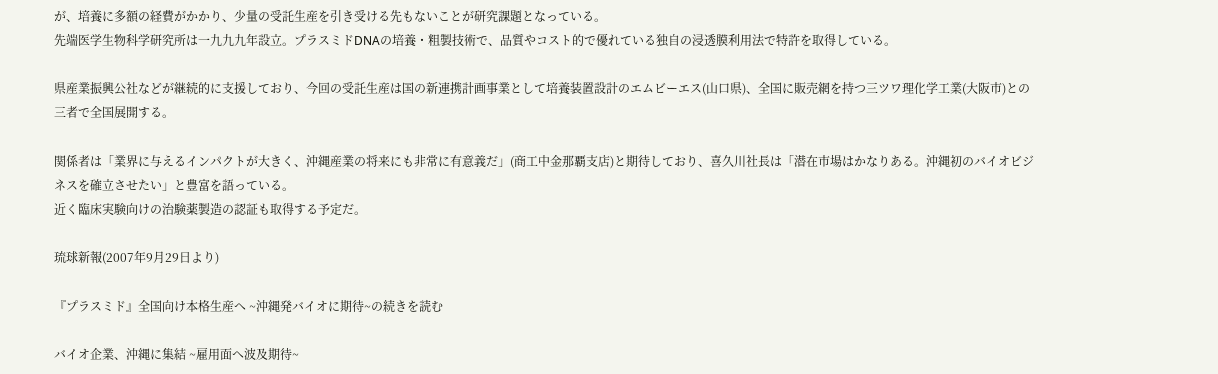が、培養に多額の経費がかかり、少量の受託生産を引き受ける先もないことが研究課題となっている。
先端医学生物科学研究所は一九九九年設立。プラスミドDNAの培養・粗製技術で、品質やコスト的で優れている独自の浸透膜利用法で特許を取得している。

県産業振興公社などが継続的に支援しており、今回の受託生産は国の新連携計画事業として培養装置設計のエムビーエス(山口県)、全国に販売網を持つ三ツワ理化学工業(大阪市)との三者で全国展開する。

関係者は「業界に与えるインパクトが大きく、沖縄産業の将来にも非常に有意義だ」(商工中金那覇支店)と期待しており、喜久川社長は「潜在市場はかなりある。沖縄初のバイオビジネスを確立させたい」と豊富を語っている。
近く臨床実験向けの治験薬製造の認証も取得する予定だ。

琉球新報(2007年9月29日より)

『プラスミド』全国向け本格生産へ ~沖縄発バイオに期待~の続きを読む

バイオ企業、沖縄に集結 ~雇用面へ波及期待~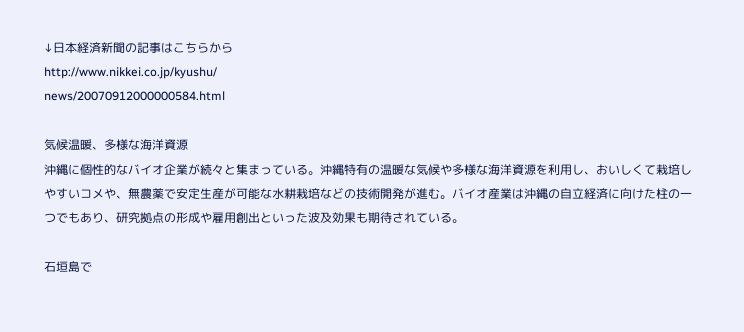↓日本経済新聞の記事はこちらから
http://www.nikkei.co.jp/kyushu/
news/20070912000000584.html

気候温暖、多様な海洋資源
沖縄に個性的なバイオ企業が続々と集まっている。沖縄特有の温暖な気候や多様な海洋資源を利用し、おいしくて栽培しやすいコメや、無農薬で安定生産が可能な水耕栽培などの技術開発が進む。バイオ産業は沖縄の自立経済に向けた柱の一つでもあり、研究拠点の形成や雇用創出といった波及効果も期待されている。

石垣島で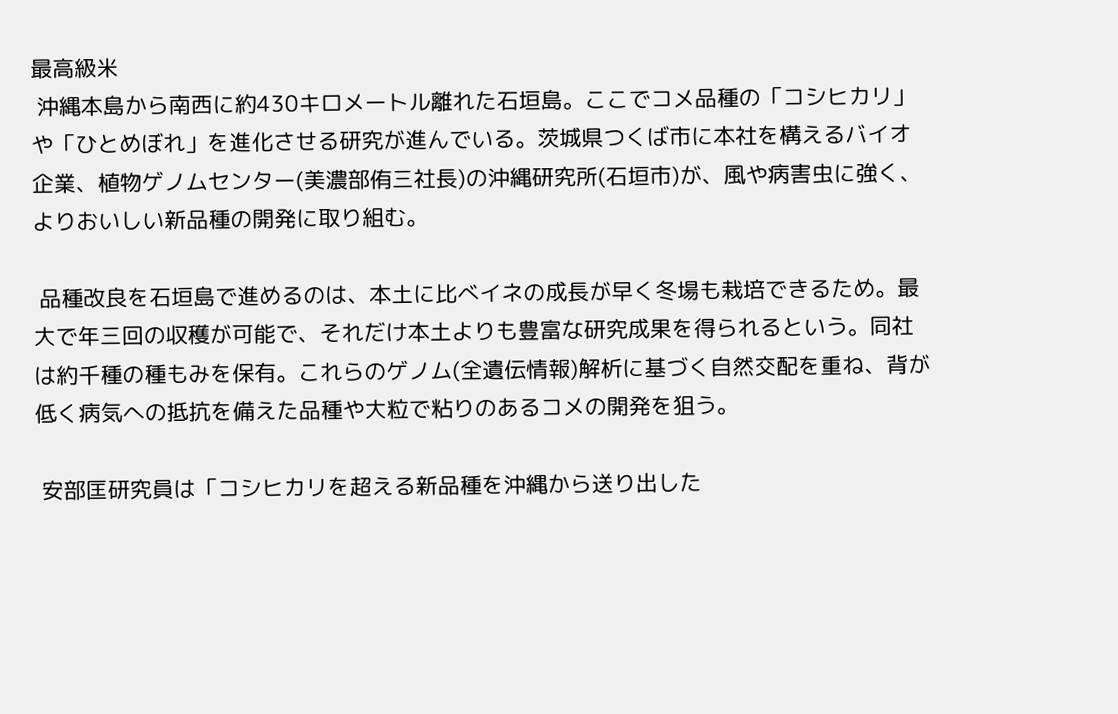最高級米
 沖縄本島から南西に約430キロメートル離れた石垣島。ここでコメ品種の「コシヒカリ」や「ひとめぼれ」を進化させる研究が進んでいる。茨城県つくば市に本社を構えるバイオ企業、植物ゲノムセンター(美濃部侑三社長)の沖縄研究所(石垣市)が、風や病害虫に強く、よりおいしい新品種の開発に取り組む。

 品種改良を石垣島で進めるのは、本土に比べイネの成長が早く冬場も栽培できるため。最大で年三回の収穫が可能で、それだけ本土よりも豊富な研究成果を得られるという。同社は約千種の種もみを保有。これらのゲノム(全遺伝情報)解析に基づく自然交配を重ね、背が低く病気への抵抗を備えた品種や大粒で粘りのあるコメの開発を狙う。

 安部匡研究員は「コシヒカリを超える新品種を沖縄から送り出した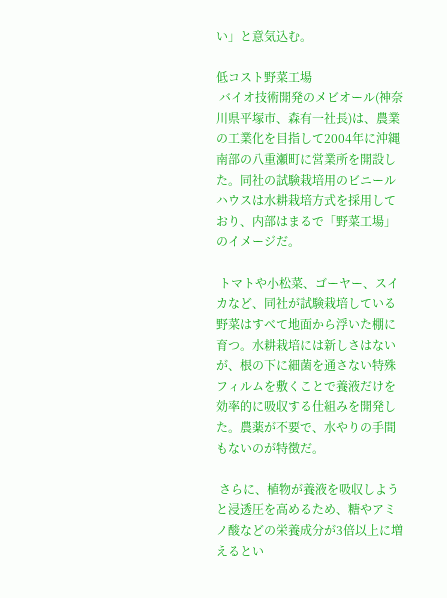い」と意気込む。

低コスト野菜工場
 バイオ技術開発のメビオール(神奈川県平塚市、森有一社長)は、農業の工業化を目指して2004年に沖縄南部の八重瀬町に営業所を開設した。同社の試験栽培用のビニールハウスは水耕栽培方式を採用しており、内部はまるで「野菜工場」のイメージだ。

 トマトや小松菜、ゴーヤー、スイカなど、同社が試験栽培している野菜はすべて地面から浮いた棚に育つ。水耕栽培には新しさはないが、根の下に細菌を通さない特殊フィルムを敷くことで養液だけを効率的に吸収する仕組みを開発した。農薬が不要で、水やりの手間もないのが特徴だ。

 さらに、植物が養液を吸収しようと浸透圧を高めるため、糖やアミノ酸などの栄養成分が3倍以上に増えるとい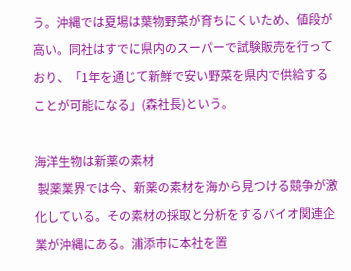う。沖縄では夏場は葉物野菜が育ちにくいため、値段が高い。同社はすでに県内のスーパーで試験販売を行っており、「1年を通じて新鮮で安い野菜を県内で供給することが可能になる」(森社長)という。

海洋生物は新薬の素材
 製薬業界では今、新薬の素材を海から見つける競争が激化している。その素材の採取と分析をするバイオ関連企業が沖縄にある。浦添市に本社を置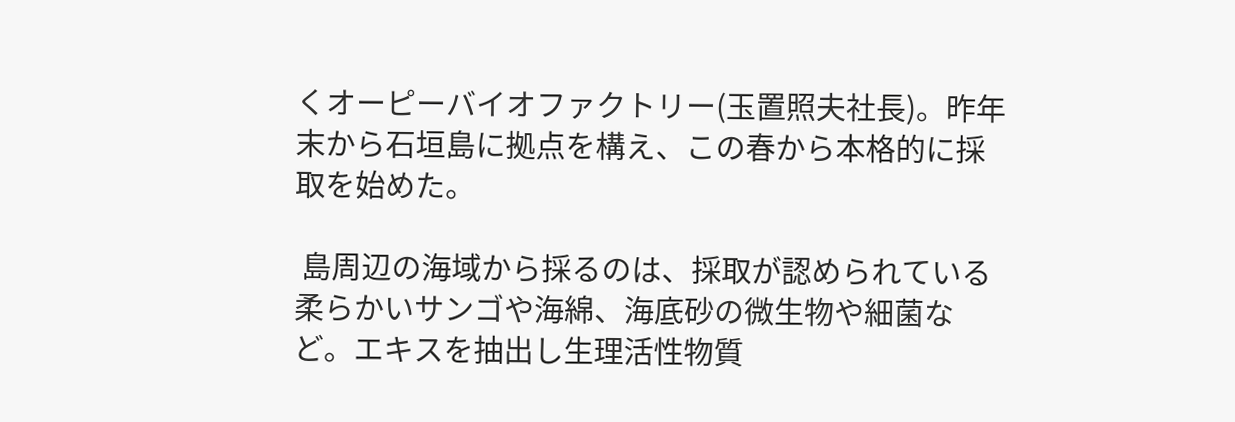くオーピーバイオファクトリー(玉置照夫社長)。昨年末から石垣島に拠点を構え、この春から本格的に採取を始めた。

 島周辺の海域から採るのは、採取が認められている柔らかいサンゴや海綿、海底砂の微生物や細菌など。エキスを抽出し生理活性物質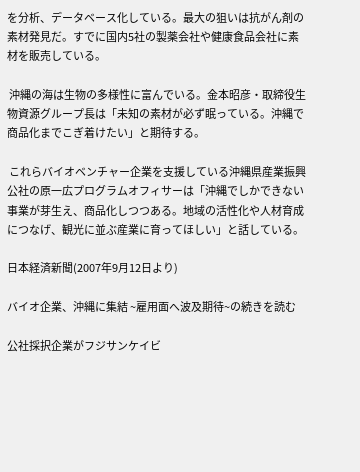を分析、データベース化している。最大の狙いは抗がん剤の素材発見だ。すでに国内5社の製薬会社や健康食品会社に素材を販売している。

 沖縄の海は生物の多様性に富んでいる。金本昭彦・取締役生物資源グループ長は「未知の素材が必ず眠っている。沖縄で商品化までこぎ着けたい」と期待する。

 これらバイオベンチャー企業を支援している沖縄県産業振興公社の原一広プログラムオフィサーは「沖縄でしかできない事業が芽生え、商品化しつつある。地域の活性化や人材育成につなげ、観光に並ぶ産業に育ってほしい」と話している。

日本経済新聞(2007年9月12日より)

バイオ企業、沖縄に集結 ~雇用面へ波及期待~の続きを読む

公社採択企業がフジサンケイビ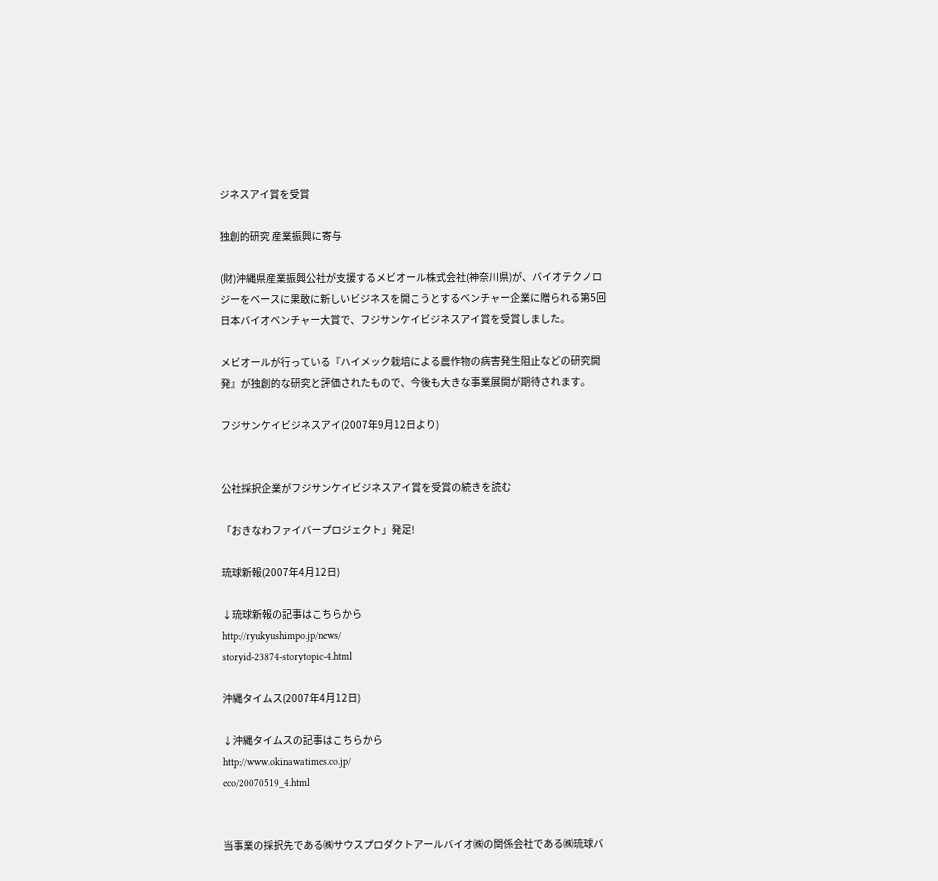ジネスアイ賞を受賞

独創的研究 産業振興に寄与

(財)沖縄県産業振興公社が支援するメビオール株式会社(神奈川県)が、バイオテクノロジーをベースに果敢に新しいビジネスを開こうとするベンチャー企業に贈られる第5回日本バイオベンチャー大賞で、フジサンケイビジネスアイ賞を受賞しました。

メビオールが行っている『ハイメック栽培による農作物の病害発生阻止などの研究開発』が独創的な研究と評価されたもので、今後も大きな事業展開が期待されます。

フジサンケイビジネスアイ(2007年9月12日より)


公社採択企業がフジサンケイビジネスアイ賞を受賞の続きを読む

「おきなわファイバープロジェクト」発足!

琉球新報(2007年4月12日)

↓琉球新報の記事はこちらから
http://ryukyushimpo.jp/news/
storyid-23874-storytopic-4.html

沖縄タイムス(2007年4月12日)

↓沖縄タイムスの記事はこちらから
http://www.okinawatimes.co.jp/
eco/20070519_4.html


当事業の採択先である㈱サウスプロダクトアールバイオ㈱の関係会社である㈱琉球バ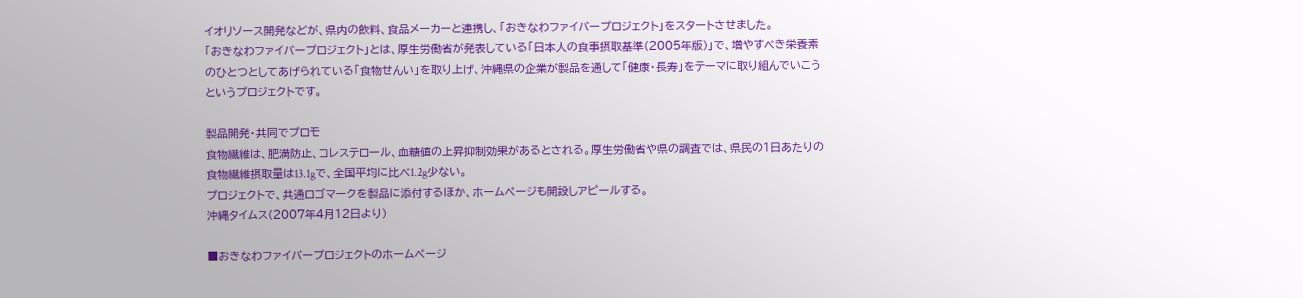イオリソース開発などが、県内の飲料、食品メーカーと連携し、「おきなわファイバープロジェクト」をスタートさせました。
「おきなわファイバープロジェクト」とは、厚生労働省が発表している「日本人の食事摂取基準(2005年版)」で、増やすべき栄養素のひとつとしてあげられている「食物せんい」を取り上げ、沖縄県の企業が製品を通して「健康・長寿」をテーマに取り組んでいこうというプロジェクトです。

製品開発・共同でプロモ
食物繊維は、肥満防止、コレステロール、血糖値の上昇抑制効果があるとされる。厚生労働省や県の調査では、県民の1日あたりの食物繊維摂取量は13.1gで、全国平均に比べ1.2g少ない。
プロジェクトで、共通ロゴマークを製品に添付するほか、ホームページも開設しアピールする。
沖縄タイムス(2007年4月12日より)

■おきなわファイバープロジェクトのホームページ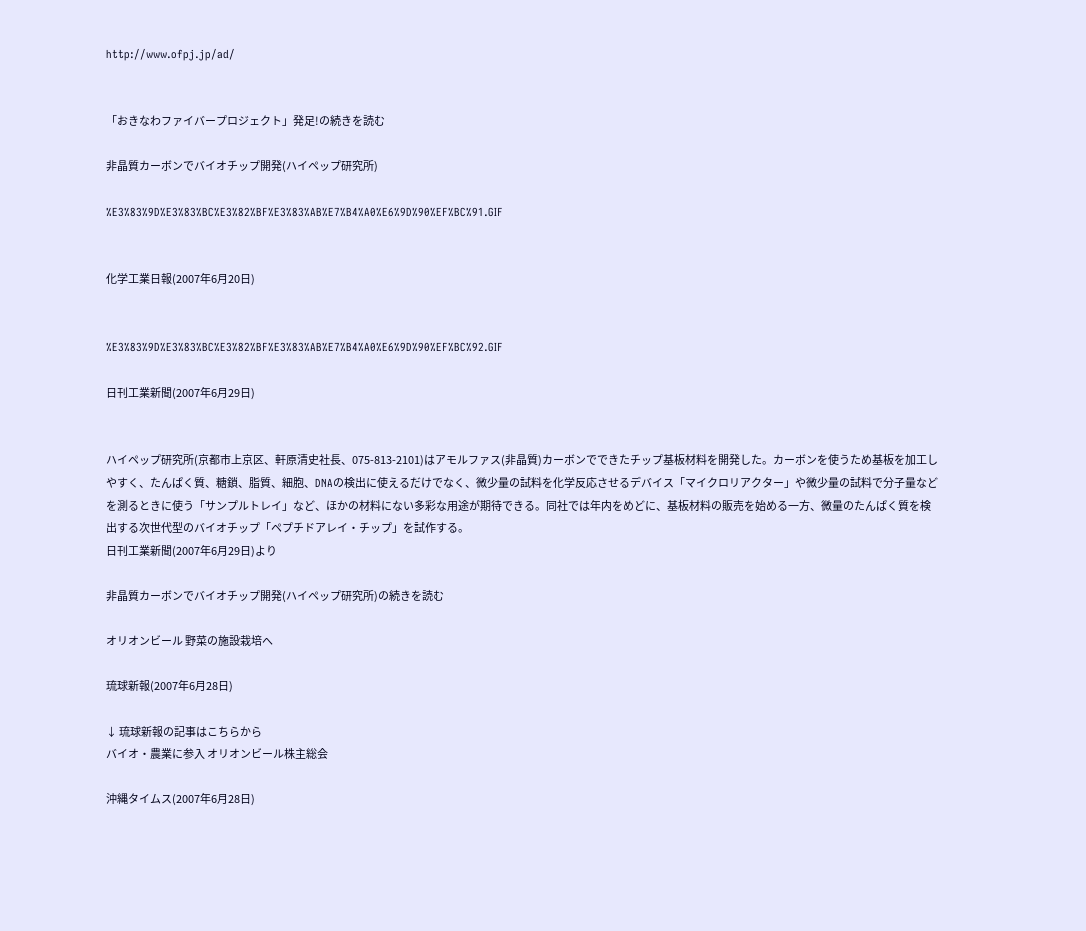http://www.ofpj.jp/ad/


「おきなわファイバープロジェクト」発足!の続きを読む

非晶質カーボンでバイオチップ開発(ハイペップ研究所)

%E3%83%9D%E3%83%BC%E3%82%BF%E3%83%AB%E7%B4%A0%E6%9D%90%EF%BC%91.GIF


化学工業日報(2007年6月20日)


%E3%83%9D%E3%83%BC%E3%82%BF%E3%83%AB%E7%B4%A0%E6%9D%90%EF%BC%92.GIF

日刊工業新聞(2007年6月29日)


ハイペップ研究所(京都市上京区、軒原清史社長、075-813-2101)はアモルファス(非晶質)カーボンでできたチップ基板材料を開発した。カーボンを使うため基板を加工しやすく、たんぱく質、糖鎖、脂質、細胞、DNAの検出に使えるだけでなく、微少量の試料を化学反応させるデバイス「マイクロリアクター」や微少量の試料で分子量などを測るときに使う「サンプルトレイ」など、ほかの材料にない多彩な用途が期待できる。同社では年内をめどに、基板材料の販売を始める一方、微量のたんぱく質を検出する次世代型のバイオチップ「ペプチドアレイ・チップ」を試作する。
日刊工業新聞(2007年6月29日)より

非晶質カーボンでバイオチップ開発(ハイペップ研究所)の続きを読む

オリオンビール 野菜の施設栽培へ

琉球新報(2007年6月28日)

↓ 琉球新報の記事はこちらから
バイオ・農業に参入 オリオンビール株主総会

沖縄タイムス(2007年6月28日)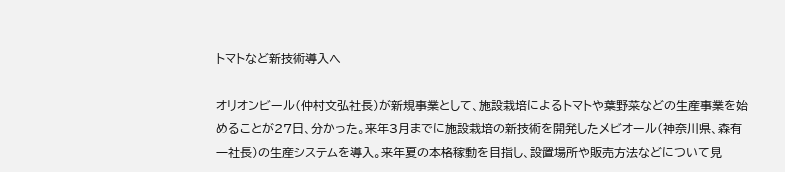トマトなど新技術導入へ

オリオンビール(仲村文弘社長)が新規事業として、施設栽培によるトマトや葉野菜などの生産事業を始めることが27日、分かった。来年3月までに施設栽培の新技術を開発したメビオール(神奈川県、森有一社長)の生産システムを導入。来年夏の本格稼動を目指し、設置場所や販売方法などについて見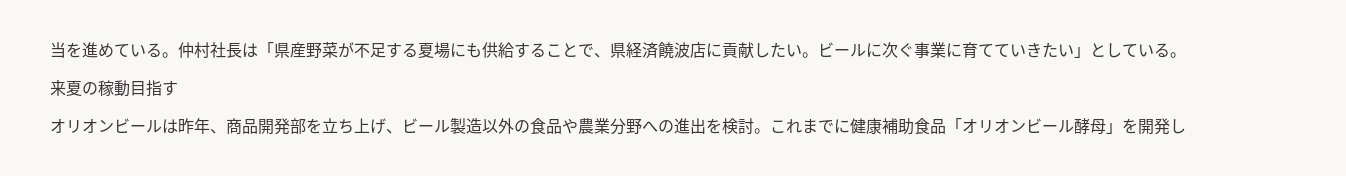当を進めている。仲村社長は「県産野菜が不足する夏場にも供給することで、県経済饒波店に貢献したい。ビールに次ぐ事業に育てていきたい」としている。

来夏の稼動目指す

オリオンビールは昨年、商品開発部を立ち上げ、ビール製造以外の食品や農業分野への進出を検討。これまでに健康補助食品「オリオンビール酵母」を開発し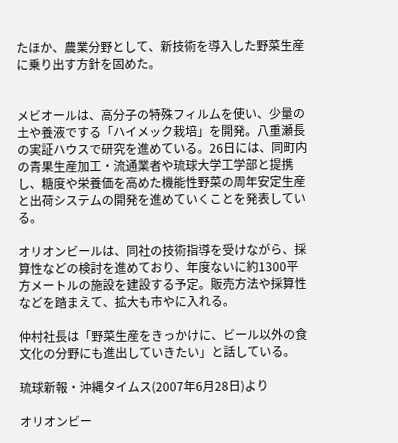たほか、農業分野として、新技術を導入した野菜生産に乗り出す方針を固めた。


メビオールは、高分子の特殊フィルムを使い、少量の土や養液でする「ハイメック栽培」を開発。八重瀬長の実証ハウスで研究を進めている。26日には、同町内の青果生産加工・流通業者や琉球大学工学部と提携し、糖度や栄養価を高めた機能性野菜の周年安定生産と出荷システムの開発を進めていくことを発表している。

オリオンビールは、同社の技術指導を受けながら、採算性などの検討を進めており、年度ないに約1300平方メートルの施設を建設する予定。販売方法や採算性などを踏まえて、拡大も市やに入れる。

仲村社長は「野菜生産をきっかけに、ビール以外の食文化の分野にも進出していきたい」と話している。

琉球新報・沖縄タイムス(2007年6月28日)より

オリオンビー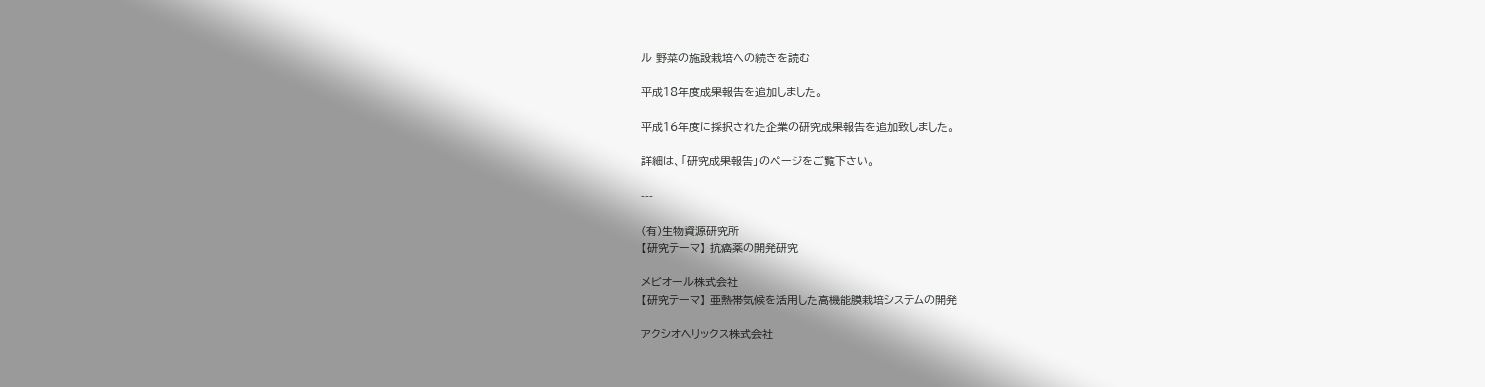ル 野菜の施設栽培への続きを読む

平成18年度成果報告を追加しました。

平成16年度に採択された企業の研究成果報告を追加致しました。

詳細は、「研究成果報告」のページをご覧下さい。

---

(有)生物資源研究所
【研究テーマ】 抗癌薬の開発研究

メビオール株式会社
【研究テーマ】 亜熱帯気候を活用した高機能膜栽培システムの開発

アクシオヘリックス株式会社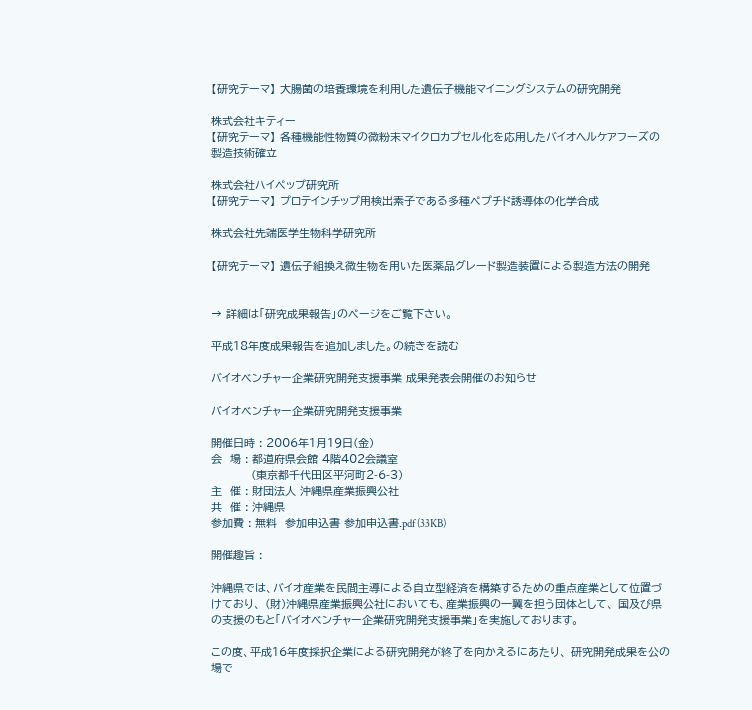【研究テーマ】 大腸菌の培養環境を利用した遺伝子機能マイニングシステムの研究開発

株式会社キティー
【研究テーマ】 各種機能性物質の微粉末マイクロカプセル化を応用したバイオヘルケアフーズの製造技術確立

株式会社ハイペップ研究所
【研究テーマ】 プロテインチップ用検出素子である多種ペプチド誘導体の化学合成

株式会社先端医学生物科学研究所

【研究テーマ】 遺伝子組換え微生物を用いた医薬品グレード製造装置による製造方法の開発


→ 詳細は「研究成果報告」のページをご覧下さい。

平成18年度成果報告を追加しました。の続きを読む

バイオベンチャー企業研究開発支援事業 成果発表会開催のお知らせ

バイオベンチャー企業研究開発支援事業

開催日時 : 2006年1月19日(金)
会  場 : 都道府県会館 4階402会議室
          (東京都千代田区平河町2-6-3)
主  催 : 財団法人 沖縄県産業振興公社
共  催 : 沖縄県
参加費 : 無料  参加申込書 参加申込書.pdf (33KB)

開催趣旨 :

沖縄県では、バイオ産業を民間主導による自立型経済を構築するための重点産業として位置づけており、 (財)沖縄県産業振興公社においても、産業振興の一翼を担う団体として、 国及び県の支援のもと「バイオベンチャー企業研究開発支援事業」を実施しております。

この度、平成16年度採択企業による研究開発が終了を向かえるにあたり、 研究開発成果を公の場で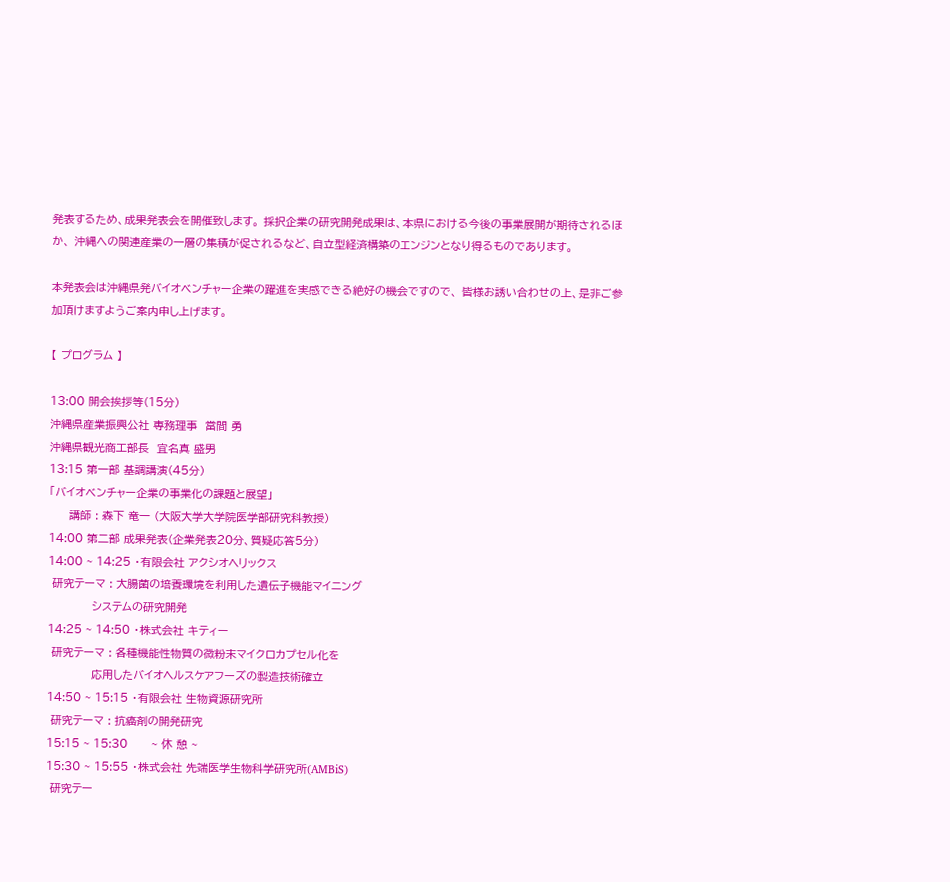発表するため、成果発表会を開催致します。 採択企業の研究開発成果は、本県における今後の事業展開が期待されるほか、 沖縄への関連産業の一層の集積が促されるなど、自立型経済構築のエンジンとなり得るものであります。

本発表会は沖縄県発バイオベンチャー企業の躍進を実感できる絶好の機会ですので、 皆様お誘い合わせの上、是非ご参加頂けますようご案内申し上げます。

【 プログラム 】

13:00 開会挨拶等(15分)
沖縄県産業振興公社 専務理事  當間 勇
沖縄県観光商工部長  宜名真 盛男
13:15 第一部 基調講演(45分)
「バイオベンチャー企業の事業化の課題と展望」
     講師 : 森下 竜一 (大阪大学大学院医学部研究科教授)
14:00 第二部 成果発表(企業発表20分、質疑応答5分)
14:00 ~ 14:25 ・有限会社 アクシオヘリックス
 研究テーマ : 大腸菌の培養環境を利用した遺伝子機能マイニング
           システムの研究開発
14:25 ~ 14:50 ・株式会社 キティー
 研究テーマ : 各種機能性物質の微粉末マイクロカプセル化を
           応用したバイオヘルスケアフーズの製造技術確立
14:50 ~ 15:15 ・有限会社 生物資源研究所
 研究テーマ : 抗癌剤の開発研究
15:15 ~ 15:30      ~ 休 憩 ~
15:30 ~ 15:55 ・株式会社 先端医学生物科学研究所(AMBiS)
 研究テー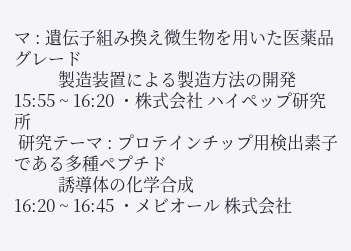マ : 遺伝子組み換え微生物を用いた医薬品グレード
           製造装置による製造方法の開発
15:55 ~ 16:20 ・株式会社 ハイペップ研究所
 研究テーマ : プロテインチップ用検出素子である多種ペプチド
           誘導体の化学合成
16:20 ~ 16:45 ・メビオール 株式会社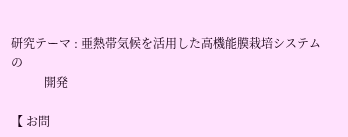研究テーマ : 亜熱帯気候を活用した高機能膜栽培システムの
           開発

【 お問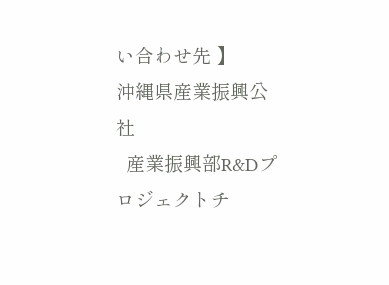い合わせ先 】
沖縄県産業振興公社
  産業振興部R&Dプロジェクトチ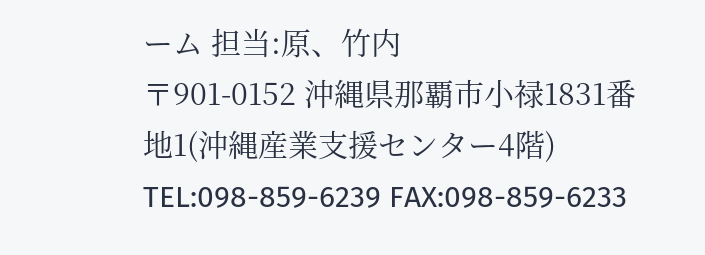ーム 担当:原、竹内
〒901-0152 沖縄県那覇市小禄1831番地1(沖縄産業支援センター4階)
TEL:098-859-6239 FAX:098-859-6233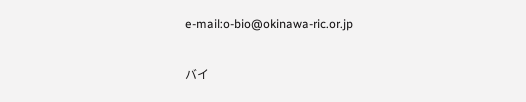e-mail:o-bio@okinawa-ric.or.jp

バイ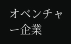オベンチャー企業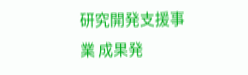研究開発支援事業 成果発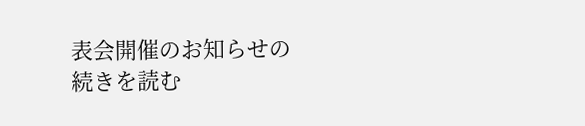表会開催のお知らせの続きを読む